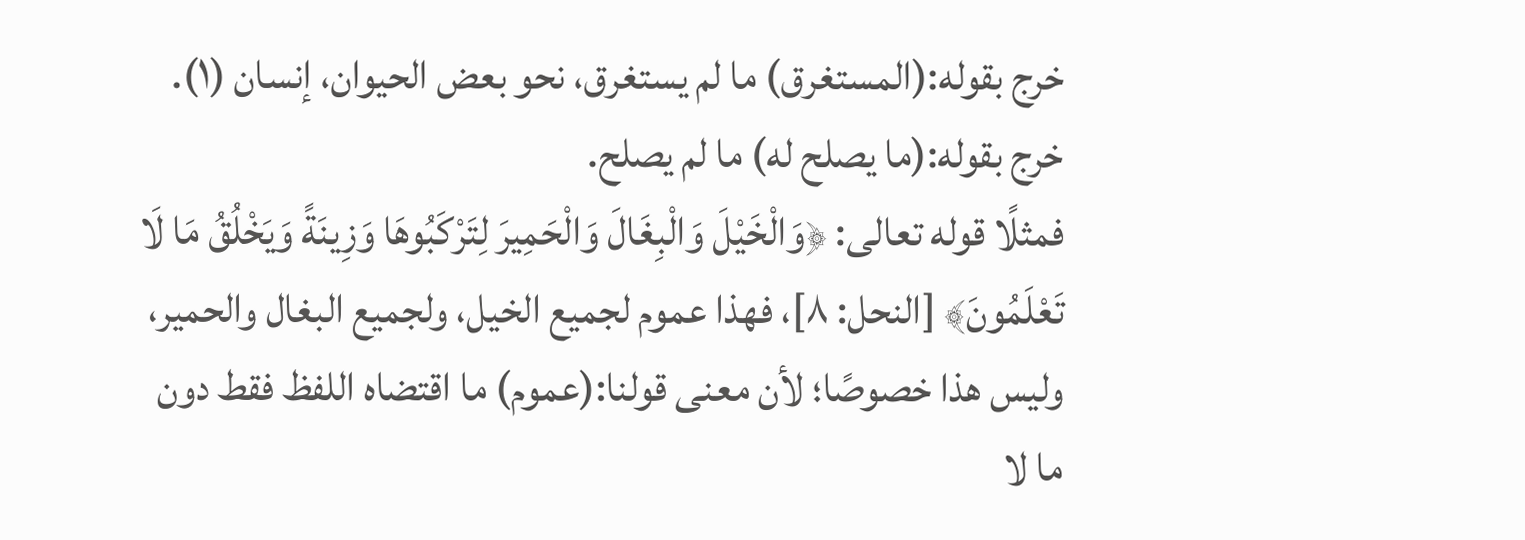خرج بقوله:(المستغرق) ما لم يستغرق، نحو بعض الحيوان، إنسان (١).
خرج بقوله:(ما يصلح له) ما لم يصلح.
فمثلًا قوله تعالى: ﴿وَالْخَيْلَ وَالْبِغَالَ وَالْحَمِيرَ لِتَرْكَبُوهَا وَزِينَةً وَيَخْلُقُ مَا لَا تَعْلَمُونَ﴾ [النحل: ٨]، فهذا عموم لجميع الخيل، ولجميع البغال والحمير، وليس هذا خصوصًا؛ لأن معنى قولنا:(عموم) ما اقتضاه اللفظ فقط دون ما لا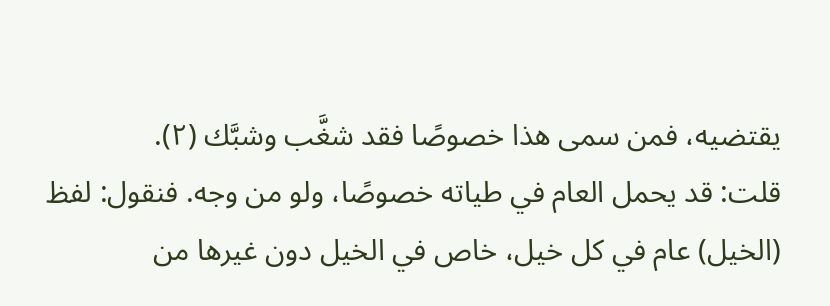يقتضيه، فمن سمى هذا خصوصًا فقد شغَّب وشبَّك (٢).
قلت: قد يحمل العام في طياته خصوصًا، ولو من وجه. فنقول: لفظ (الخيل) عام في كل خيل، خاص في الخيل دون غيرها من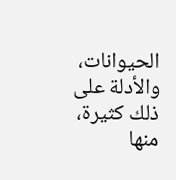الحيوانات، والأدلة على ذلك كثيرة، منها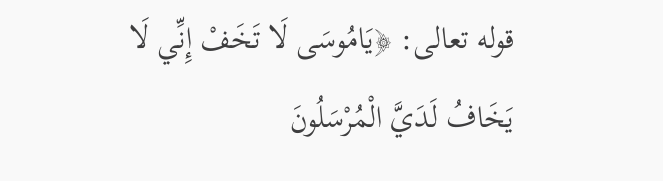قوله تعالى: ﴿يَامُوسَى لَا تَخَفْ إِنِّي لَا يَخَافُ لَدَيَّ الْمُرْسَلُونَ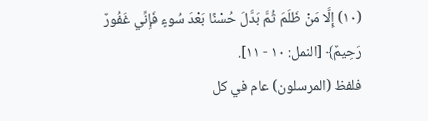(١٠) إِلَّا مَنْ ظَلَمَ ثُمَّ بَدَّلَ حُسْنًا بَعْدَ سُوءٍ فَإِنِّي غَفُورٌ رَحِيمٌ﴾ [النمل: ١٠ - ١١].
فلفظ (المرسلون) عام في كل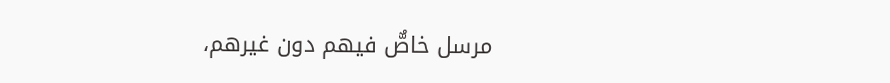مرسل خاصٌّ فيهم دون غيرهم،